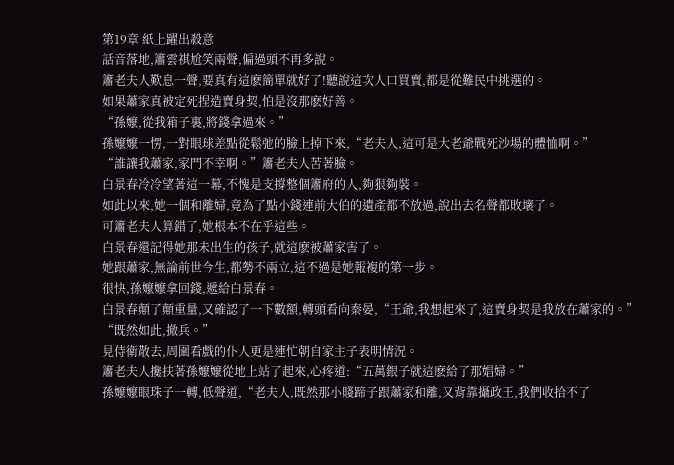第19章 紙上躍出殺意
話音落地,簫雲祺尬笑兩聲,偏過頭不再多說。
簫老夫人歎息一聲,要真有這麽簡單就好了!聽說這次人口買賣,都是從難民中挑選的。
如果蕭家真被定死捏造賣身契,怕是沒那麽好善。
“孫嬤,從我箱子裏,將錢拿過來。”
孫嬤嬤一愣,一對眼球差點從鬆弛的臉上掉下來,“老夫人,這可是大老爺戰死沙場的體恤啊。”
“誰讓我蕭家,家門不幸啊。”簫老夫人苦著臉。
白景春冷冷望著這一幕,不愧是支撐整個簫府的人,夠狠夠裝。
如此以來,她一個和離婦,竟為了點小錢連前大伯的遺產都不放過,說出去名聲都敗壞了。
可簫老夫人算錯了,她根本不在乎這些。
白景春還記得她那未出生的孩子,就這麽被蕭家害了。
她跟蕭家,無論前世今生,都勢不兩立,這不過是她報複的第一步。
很快,孫嬤嬤拿回錢,遞給白景春。
白景春顛了顛重量,又確認了一下數額,轉頭看向秦晏,“王爺,我想起來了,這賣身契是我放在蕭家的。”
“既然如此,撤兵。”
見侍衛散去,周圍看戲的仆人更是連忙朝自家主子表明情況。
簫老夫人攙扶著孫嬤嬤從地上站了起來,心疼道:“五萬銀子就這麽給了那娼婦。”
孫嬤嬤眼珠子一轉,低聲道,“老夫人,既然那小賤蹄子跟蕭家和離,又背靠攝政王,我們收拾不了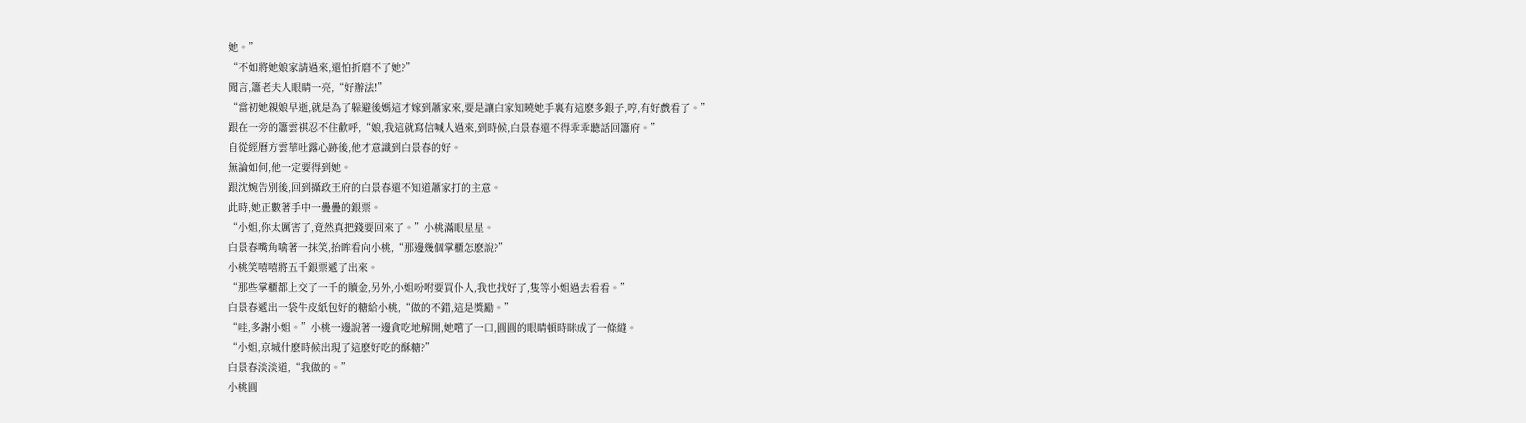她。”
“不如將她娘家請過來,還怕折磨不了她?”
聞言,簫老夫人眼睛一亮,“好辦法!”
“當初她親娘早逝,就是為了躲避後媽這才嫁到蕭家來,要是讓白家知曉她手裏有這麽多銀子,哼,有好戲看了。”
跟在一旁的簫雲祺忍不住歡呼,“娘,我這就寫信喊人過來,到時候,白景春還不得乖乖聽話回簫府。”
自從經曆方雲華吐露心跡後,他才意識到白景春的好。
無論如何,他一定要得到她。
跟沈婉告別後,回到攝政王府的白景春還不知道蕭家打的主意。
此時,她正數著手中一疊疊的銀票。
“小姐,你太厲害了,竟然真把錢要回來了。”小桃滿眼星星。
白景春嘴角噙著一抹笑,抬眸看向小桃,“那邊幾個掌櫃怎麽說?”
小桃笑嘻嘻將五千銀票遞了出來。
“那些掌櫃都上交了一千的贖金,另外,小姐吩咐要買仆人,我也找好了,隻等小姐過去看看。”
白景春遞出一袋牛皮紙包好的糖給小桃,“做的不錯,這是獎勵。”
“哇,多謝小姐。”小桃一邊說著一邊貪吃地解開,她嚐了一口,圓圓的眼睛頓時眯成了一條縫。
“小姐,京城什麽時候出現了這麽好吃的酥糖?”
白景春淡淡道,“我做的。”
小桃圓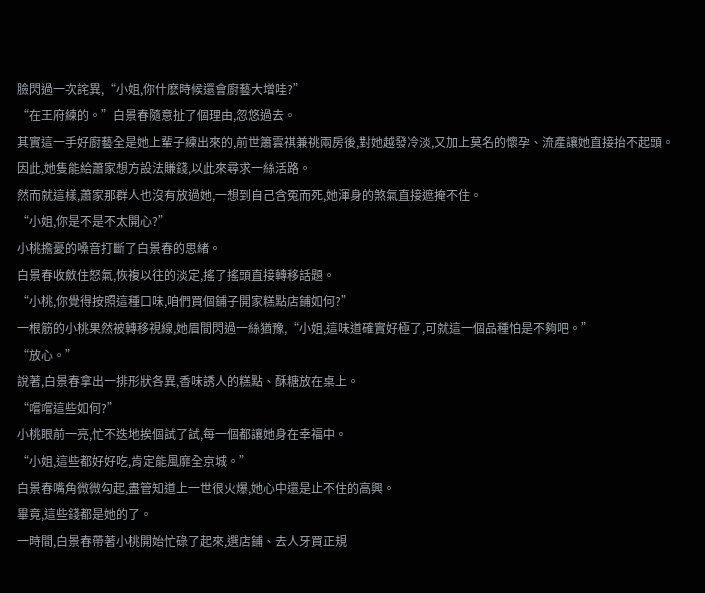臉閃過一次詫異,“小姐,你什麽時候還會廚藝大增哇?”
“在王府練的。”白景春隨意扯了個理由,忽悠過去。
其實這一手好廚藝全是她上輩子練出來的,前世簫雲祺兼祧兩房後,對她越發冷淡,又加上莫名的懷孕、流產讓她直接抬不起頭。
因此,她隻能給蕭家想方設法賺錢,以此來尋求一絲活路。
然而就這樣,蕭家那群人也沒有放過她,一想到自己含冤而死,她渾身的煞氣直接遮掩不住。
“小姐,你是不是不太開心?”
小桃擔憂的嗓音打斷了白景春的思緒。
白景春收斂住怒氣,恢複以往的淡定,搖了搖頭直接轉移話題。
“小桃,你覺得按照這種口味,咱們買個鋪子開家糕點店鋪如何?”
一根筋的小桃果然被轉移視線,她眉間閃過一絲猶豫,“小姐,這味道確實好極了,可就這一個品種怕是不夠吧。”
“放心。”
說著,白景春拿出一排形狀各異,香味誘人的糕點、酥糖放在桌上。
“嚐嚐這些如何?”
小桃眼前一亮,忙不迭地挨個試了試,每一個都讓她身在幸福中。
“小姐,這些都好好吃,肯定能風靡全京城。”
白景春嘴角微微勾起,盡管知道上一世很火爆,她心中還是止不住的高興。
畢竟,這些錢都是她的了。
一時間,白景春帶著小桃開始忙碌了起來,選店鋪、去人牙買正規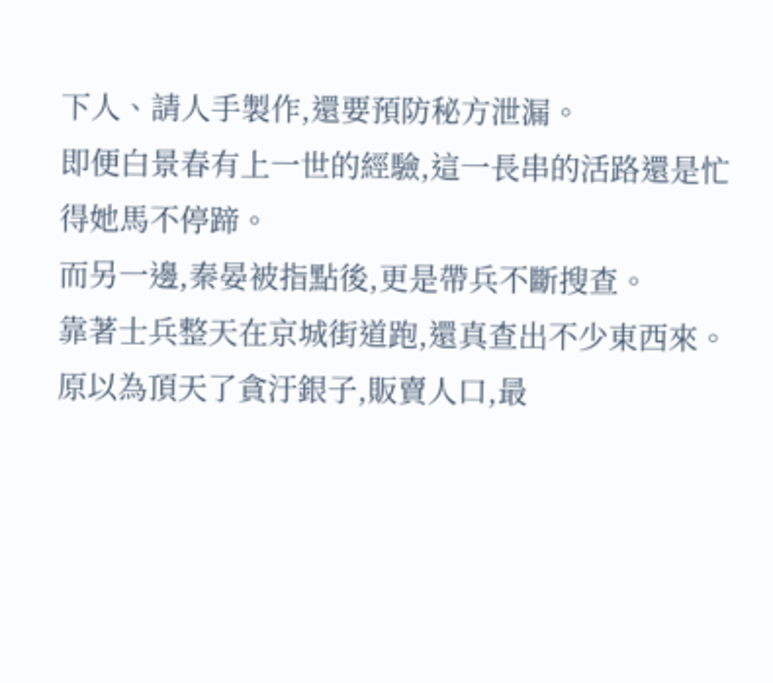下人、請人手製作,還要預防秘方泄漏。
即便白景春有上一世的經驗,這一長串的活路還是忙得她馬不停蹄。
而另一邊,秦晏被指點後,更是帶兵不斷搜查。
靠著士兵整天在京城街道跑,還真查出不少東西來。
原以為頂天了貪汙銀子,販賣人口,最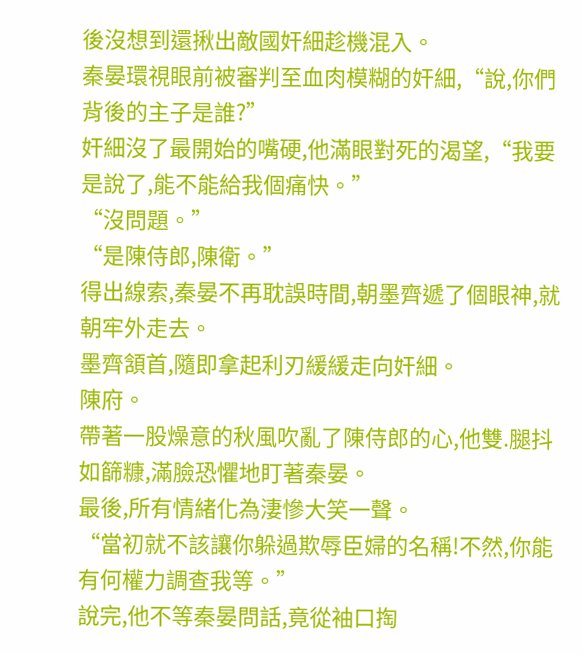後沒想到還揪出敵國奸細趁機混入。
秦晏環視眼前被審判至血肉模糊的奸細,“說,你們背後的主子是誰?”
奸細沒了最開始的嘴硬,他滿眼對死的渴望,“我要是說了,能不能給我個痛快。”
“沒問題。”
“是陳侍郎,陳衛。”
得出線索,秦晏不再耽誤時間,朝墨齊遞了個眼神,就朝牢外走去。
墨齊頷首,隨即拿起利刃緩緩走向奸細。
陳府。
帶著一股燥意的秋風吹亂了陳侍郎的心,他雙.腿抖如篩糠,滿臉恐懼地盯著秦晏。
最後,所有情緒化為淒慘大笑一聲。
“當初就不該讓你躲過欺辱臣婦的名稱!不然,你能有何權力調查我等。”
說完,他不等秦晏問話,竟從袖口掏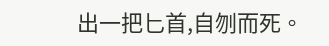出一把匕首,自刎而死。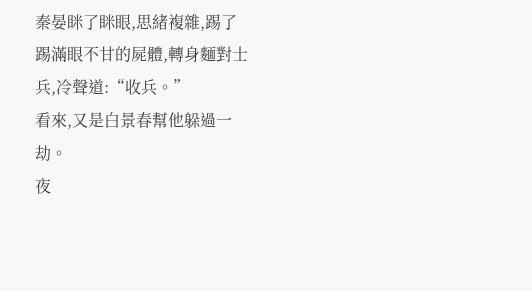秦晏眯了眯眼,思緒複雜,踢了踢滿眼不甘的屍體,轉身麵對士兵,冷聲道:“收兵。”
看來,又是白景春幫他躲過一劫。
夜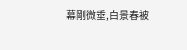幕剛微垂,白景春被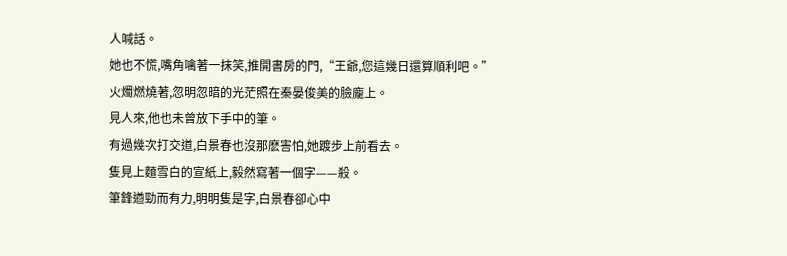人喊話。
她也不慌,嘴角噙著一抹笑,推開書房的門,“王爺,您這幾日還算順利吧。”
火燭燃燒著,忽明忽暗的光茫照在秦晏俊美的臉龐上。
見人來,他也未曾放下手中的筆。
有過幾次打交道,白景春也沒那麽害怕,她踱步上前看去。
隻見上麵雪白的宣紙上,毅然寫著一個字——殺。
筆鋒遒勁而有力,明明隻是字,白景春卻心中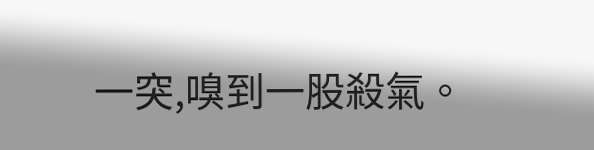一突,嗅到一股殺氣。